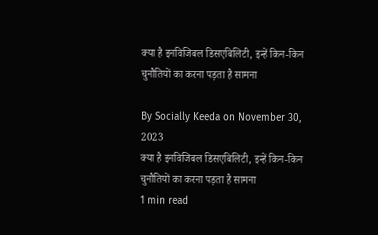क्या है इनविजिबल डिसएबिलिटी, इन्हें किन-किन चुनौतियों का करना पड़ता है सामना

By Socially Keeda on November 30, 2023
क्या है इनविजिबल डिसएबिलिटी, इन्हें किन-किन चुनौतियों का करना पड़ता है सामना
1 min read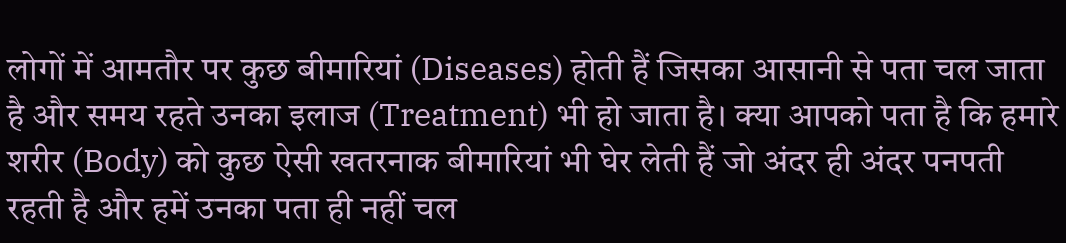लोगों में आमतौर पर कुछ बीमारियां (Diseases) होती हैं जिसका आसानी से पता चल जाता है और समय रहते उनका इलाज (Treatment) भी हो जाता है। क्या आपको पता है कि हमारे शरीर (Body) को कुछ ऐसी खतरनाक बीमारियां भी घेर लेती हैं जो अंदर ही अंदर पनपती रहती है और हमें उनका पता ही नहीं चल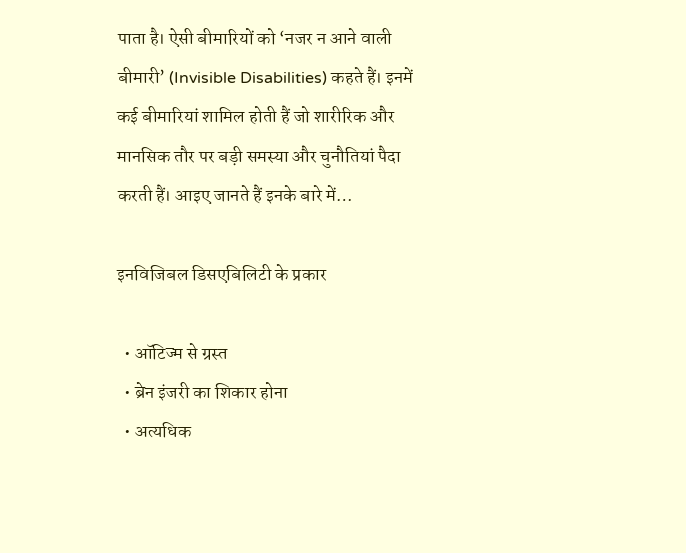पाता है। ऐसी बीमारियों को ‘नजर न आने वाली बीमारी’ (Invisible Disabilities) कहते हैं। इनमें कई बीमारियां शामिल होती हैं जो शारीरिक और मानसिक तौर पर बड़ी समस्या और चुनौतियां पैदा करती हैं। आइए जानते हैं इनके बारे में…

इनविजिबल डिसएबिलिटी के प्रकार

  • ऑटिज्म से ग्रस्त
  • ब्रेन इंजरी का शिकार होना
  • अत्यधिक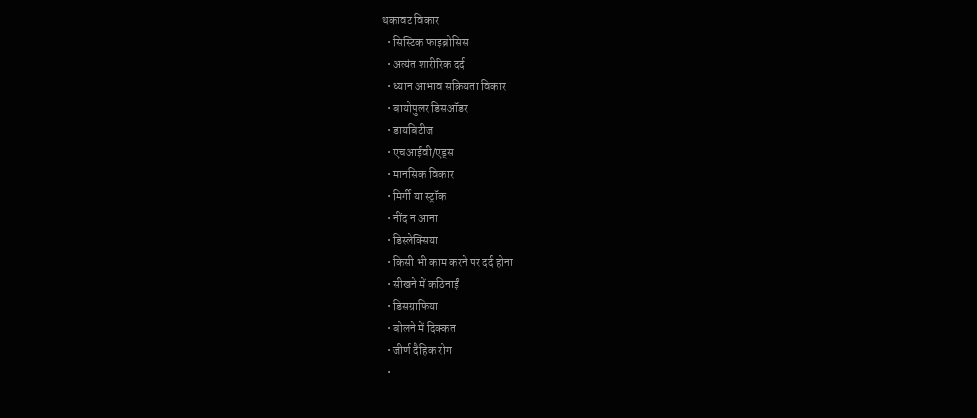थकावट विकार
  • सिस्टिक फाइब्रोसिस
  • अत्यंत शारीरिक दर्द
  • ध्यान आभाव सक्रियता विकार
  • बायोपुलर डिसऑडर
  • डायबिटीज
  • एचआईवी/एड्स
  • मानसिक विकार
  • मिर्गी या स्ट्रॉक
  • नींद न आना
  • डिस्लेक्सिया
  • किसी भी काम करने पर दर्द होना
  • सीखने में कठिनाईं
  • डिसग्राफिया
  • बोलने में दिक्कत
  • जीर्ण दैहिक रोग
  •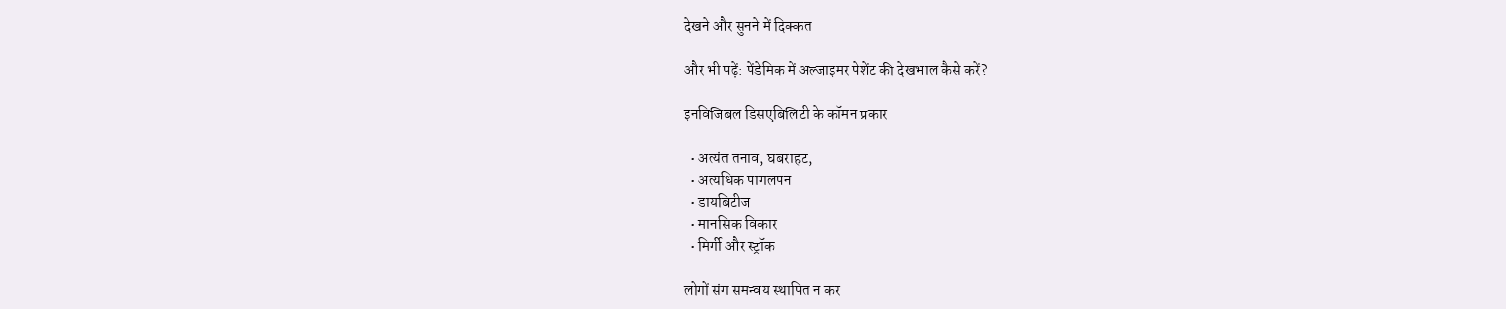देखने और सुनने में दिक्कत

और भी पढ़ें: पेंडेमिक में अल्जाइमर पेशेंट की देखभाल कैसे करें?

इनविजिबल डिसएबिलिटी के कॉमन प्रकार

  • अत्यंत तनाव, घबराहट,
  • अत्यधिक पागलपन
  • डायबिटीज
  • मानसिक विकार
  • मिर्गी और स्ट्रॉक

लोगों संग समन्वय स्थापित न कर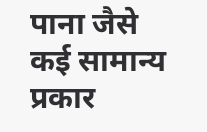पाना जैसे कई सामान्य प्रकार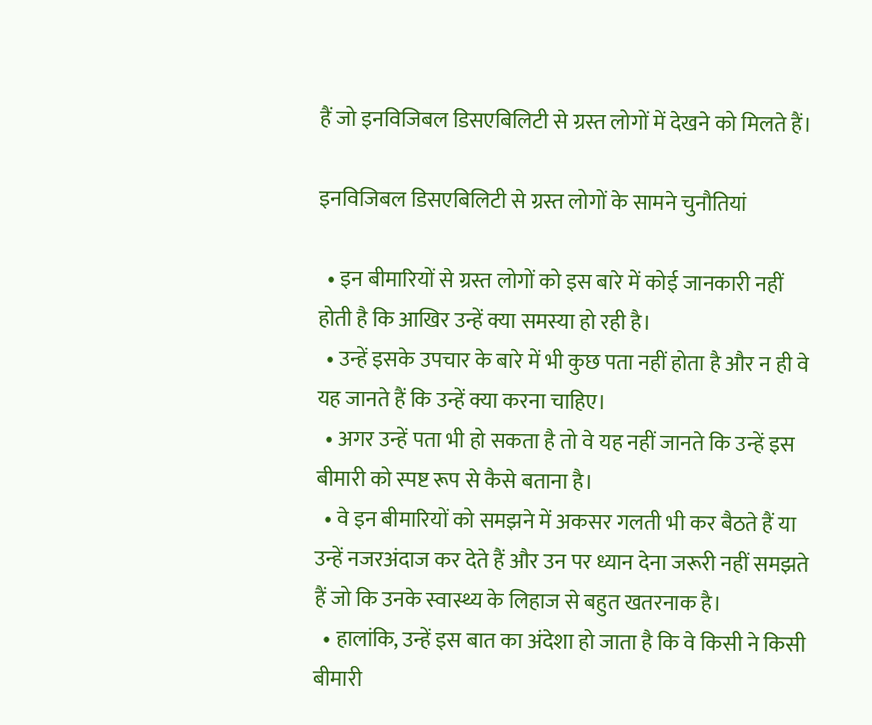हैं जो इनविजिबल डिसएबिलिटी से ग्रस्त लोगों में देखने को मिलते हैं।

इनविजिबल डिसएबिलिटी से ग्रस्त लोगों के सामने चुनौतियां

  • इन बीमारियों से ग्रस्त लोगों को इस बारे में कोई जानकारी नहीं होती है कि आखिर उन्हें क्या समस्या हो रही है।
  • उन्हें इसके उपचार के बारे में भी कुछ पता नहीं होता है और न ही वे यह जानते हैं कि उन्हें क्या करना चाहिए।
  • अगर उन्हें पता भी हो सकता है तो वे यह नहीं जानते कि उन्हें इस बीमारी को स्पष्ट रूप से कैसे बताना है।
  • वे इन बीमारियों को समझने में अकसर गलती भी कर बैठते हैं या उन्हें नजरअंदाज कर देते हैं और उन पर ध्यान देना जरूरी नहीं समझते हैं जो कि उनके स्वास्थ्य के लिहाज से बहुत खतरनाक है।
  • हालांकि, उन्हें इस बात का अंदेशा हो जाता है कि वे किसी ने किसी बीमारी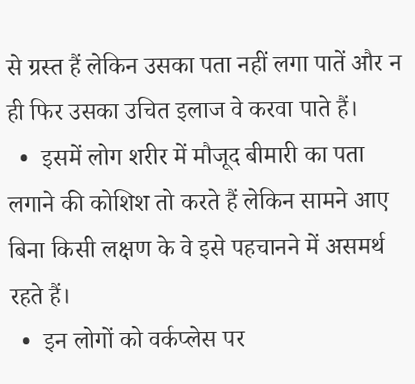से ग्रस्त हैं लेकिन उसका पता नहीं लगा पातें और न ही फिर उसका उचित इलाज वे करवा पाते हैं।
  •  इसमें लोग शरीर में मौजूद बीमारी का पता लगाने की कोशिश तो करते हैं लेकिन सामने आए बिना किसी लक्षण के वे इसे पहचानने में असमर्थ रहते हैं।
  •  इन लोगों को वर्कप्लेस पर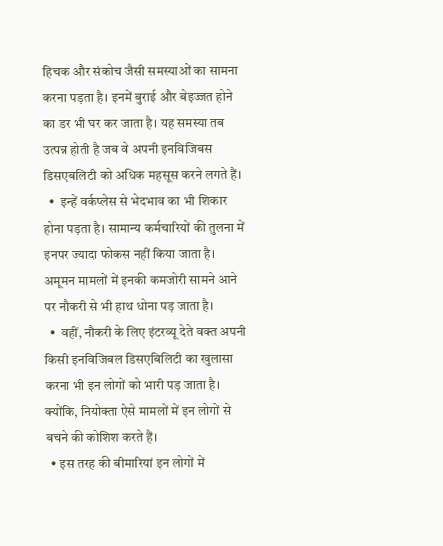हिचक और संकोच जैसी समस्याओं का सामना करना पड़ता है। इनमें बुराई और बेइज्जत होने का डर भी घर कर जाता है। यह समस्या तब उत्पन्न होती है जब वे अपनी इनविजिबस डिसएबलिटी को अधिक महसूस करने लगते हैं।
  •  इन्हें वर्कप्लेस से भेदभाव का भी शिकार होना पड़ता है। सामान्य कर्मचारियों की तुलना में इनपर ज्यादा फोकस नहीं किया जाता है। अमूमन मामलों में इनकी कमजोरी सामने आने पर नौकरी से भी हाथ धोना पड़ जाता है।
  •  वहीं, नौकरी के लिए इंटरव्यू देते वक्त अपनी किसी इनविजिबल डिसएबिलिटी का खुलासा करना भी इन लोगों को भारी पड़ जाता है। क्योंकि, नियोक्ता ऐसे मामलों में इन लोगों से बचने की कोशिश करते हैं।
  • इस तरह की बीमारियां इन लोगों में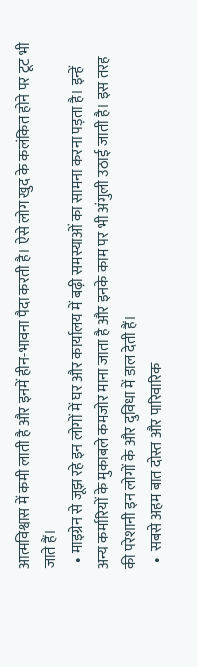आत्मविश्वास में कमी लाती है और इनमें हीन-भावना पैदा करती है। ऐसे लोग खुद के कलंकित होने पर टूट भी जाते हैं।
  • माइग्रेन से जूझ रहे इन लोगों में घर और कार्यालय में बढ़ी समस्याओं का सामना करना पड़ता है। इन्हें अन्य कर्मारियों के मुकाबले कमजोर माना जाता है और इनके काम पर भी अंगुली उठाई जाती है। इस तरह की परेशानी इन लोगों के और दुविधा में डाल देती हैं।
  •  सबसे अहम बात दोस्त और पारिवारिक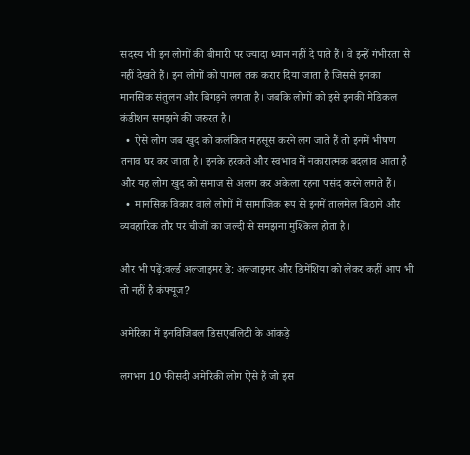सदस्य भी इन लोगों की बीमारी पर ज्यादा ध्यान नहीं दे पाते हैं। वे इन्हें गंभीरता से नहीं देखते हैं। इन लोगों को पागल तक करार दिया जाता है जिससे इनका मानसिक संतुलन और बिगड़ने लगता है। जबकि लोगों को इसे इनकी मेडिकल कंडीशन समझने की जरुरत है।
  •  ऐसे लोग जब खुद को कलंकित महसूस करने लग जाते हैं तो इनमें भीषण तनाव घर कर जाता है। इनके हरकते और स्वभाव में नकारात्मक बदलाव आता है और यह लोग खुद को समाज से अलग कर अकेला रहना पसंद करने लगते हैं।
  •  मानसिक विकार वाले लोगों में सामाजिक रूप से इनमें तालमेल बिठाने और व्यवहारिक तौर पर चीजों का जल्दी से समझना मुश्किल होता है।

और भी पढ़ें:वर्ल्ड अल्जाइमर डे: अल्जाइमर और डिमेंशिया को लेकर कहीं आप भी तो नहीं है कंफ्यूज?

अमेरिका में इनविजिबल डिसएबलिटी के आंकड़े

लगभग 10 फीसदी अमेरिकी लोग ऐसे हैं जो इस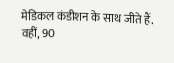मेडिकल कंडीशन के साथ जीते हैं. वहीं, 90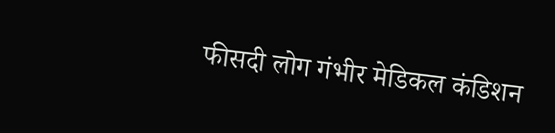फीसदी लोग गंभीर मेडिकल कंडिशन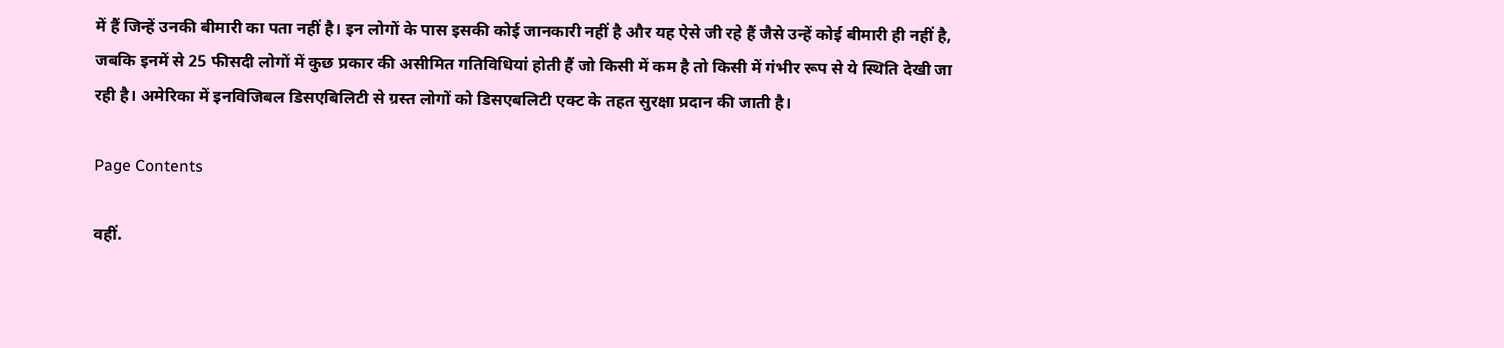में हैं जिन्हें उनकी बीमारी का पता नहीं है। इन लोगों के पास इसकी कोई जानकारी नहीं है और यह ऐसे जी रहे हैं जैसे उन्हें कोई बीमारी ही नहीं है, जबकि इनमें से 25 फीसदी लोगों में कुछ प्रकार की असीमित गतिविधियां होती हैं जो किसी में कम है तो किसी में गंभीर रूप से ये स्थिति देखी जा रही है। अमेरिका में इनविजिबल डिसएबिलिटी से ग्रस्त लोगों को डिसएबलिटी एक्ट के तहत सुरक्षा प्रदान की जाती है।

Page Contents

वहीं.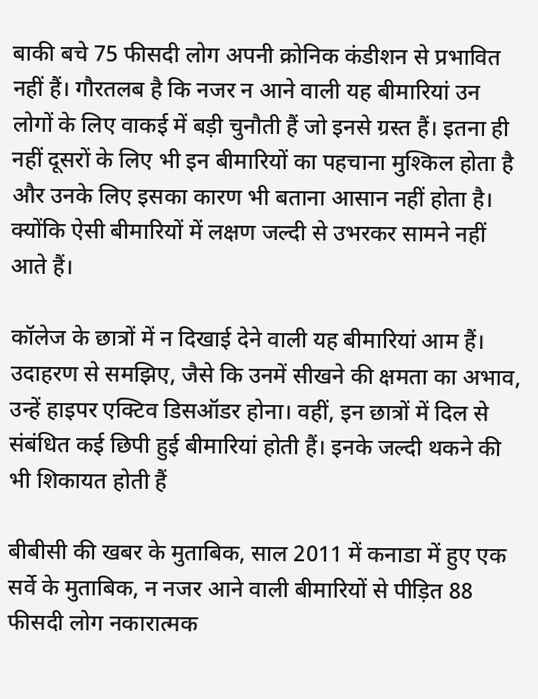बाकी बचे 75 फीसदी लोग अपनी क्रोनिक कंडीशन से प्रभावित नहीं हैं। गौरतलब है कि नजर न आने वाली यह बीमारियां उन लोगों के लिए वाकई में बड़ी चुनौती हैं जो इनसे ग्रस्त हैं। इतना ही नहीं दूसरों के लिए भी इन बीमारियों का पहचाना मुश्किल होता है और उनके लिए इसका कारण भी बताना आसान नहीं होता है। क्योंकि ऐसी बीमारियों में लक्षण जल्दी से उभरकर सामने नहीं आते हैं।

कॉलेज के छात्रों में न दिखाई देने वाली यह बीमारियां आम हैं। उदाहरण से समझिए, जैसे कि उनमें सीखने की क्षमता का अभाव, उन्हें हाइपर एक्टिव डिसऑडर होना। वहीं, इन छात्रों में दिल से संबंधित कई छिपी हुई बीमारियां होती हैं। इनके जल्दी थकने की भी शिकायत होती हैं

बीबीसी की खबर के मुताबिक, साल 2011 में कनाडा में हुए एक सर्वे के मुताबिक, न नजर आने वाली बीमारियों से पीड़ित 88 फीसदी लोग नकारात्मक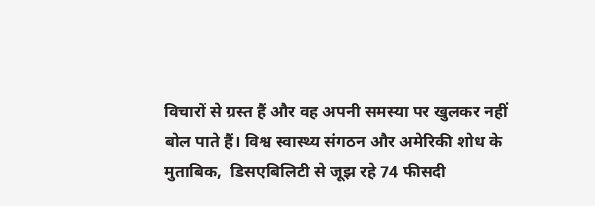विचारों से ग्रस्त हैं और वह अपनी समस्या पर खुलकर नहीं बोल पाते हैं। विश्व स्वास्थ्य संगठन और अमेरिकी शोध के मुताबिक,  डिसएबिलिटी से जूझ रहे 74 फीसदी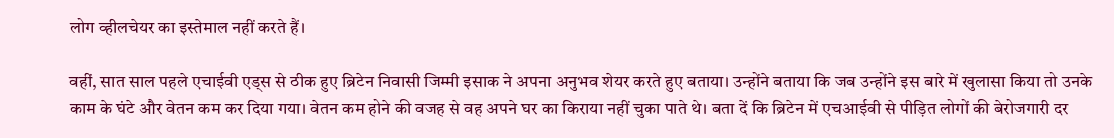लोग व्हीलचेयर का इस्तेमाल नहीं करते हैं।

वहीं, सात साल पहले एचाईवी एड्स से ठीक हुए ब्रिटेन निवासी जिम्मी इसाक ने अपना अनुभव शेयर करते हुए बताया। उन्होंने बताया कि जब उन्होंने इस बारे में खुलासा किया तो उनके काम के घंटे और वेतन कम कर दिया गया। वेतन कम होने की वजह से वह अपने घर का किराया नहीं चुका पाते थे। बता दें कि ब्रिटेन में एचआईवी से पीड़ित लोगों की बेरोजगारी दर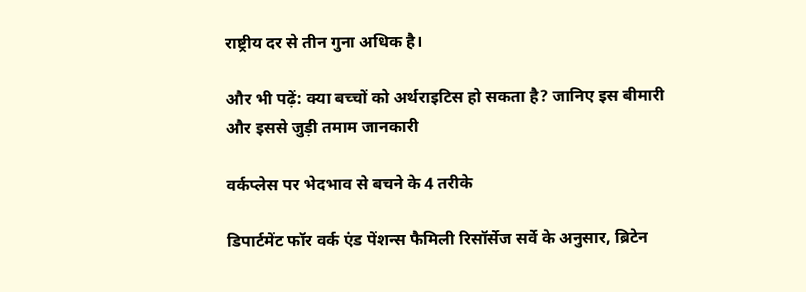राष्ट्रीय दर से तीन गुना अधिक है।

और भी पढ़ें: क्या बच्चों को अर्थराइटिस हो सकता है? जानिए इस बीमारी और इससे जुड़ी तमाम जानकारी

वर्कप्लेस पर भेदभाव से बचने के 4 तरीके

डिपार्टमेंट फॉर वर्क एंड पेंशन्स फैमिली रिसॉर्सेज सर्वे के अनुसार, ब्रिटेन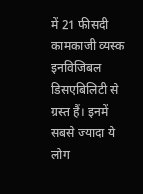में 21 फीसदी कामकाजी व्यस्क इनविजिबल डिसएबिलिटी से ग्रस्त हैं। इनमें सबसे ज्यादा ये लोग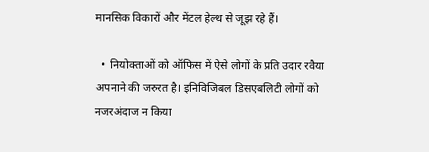मानसिक विकारों और मेंटल हेल्थ से जूझ रहे हैं।

  •  नियोक्ताओं को ऑफिस में ऐसे लोगों के प्रति उदार रवैया अपनाने की जरुरत है। इनिविजिबल डिसएबलिटी लोगों को नजरअंदाज न किया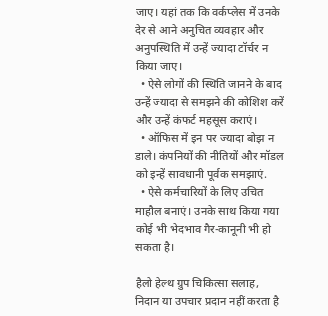जाए। यहां तक कि वर्कप्लेस में उनके देर से आने अनुचित व्यवहार और अनुपस्थिति में उन्हें ज्यादा टॉर्चर न किया जाए।
  • ऐसे लोगों की स्थिति जानने के बाद उन्हें ज्यादा से समझने की कोशिश करें और उन्हें कंफर्ट महसूस कराएं।
  • ऑफिस में इन पर ज्यादा बोझ न डाले। कंपनियों की नीतियों और मॉडल को इन्हें सावधानी पूर्वक समझाएं.
  • ऐसे कर्मचारियों के लिए उचित माहौल बनाएं। उनके साथ किया गया कोई भी भेदभाव गैर-कानूनी भी हो सकता है।

हैलो हेल्थ ग्रुप चिकित्सा सलाह, निदान या उपचार प्रदान नहीं करता है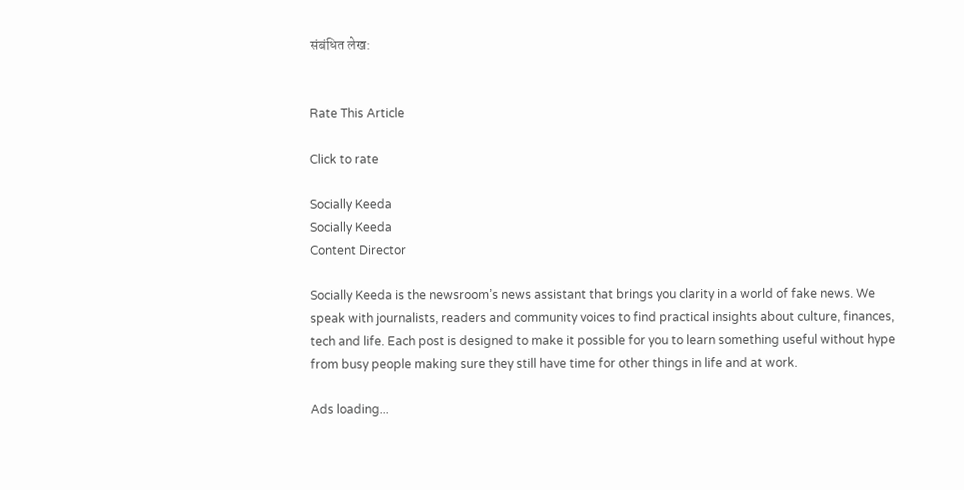संबंधित लेख:


Rate This Article

Click to rate

Socially Keeda
Socially Keeda
Content Director

Socially Keeda is the newsroom’s news assistant that brings you clarity in a world of fake news. We speak with journalists, readers and community voices to find practical insights about culture, finances, tech and life. Each post is designed to make it possible for you to learn something useful without hype from busy people making sure they still have time for other things in life and at work.

Ads loading...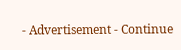- Advertisement - Continue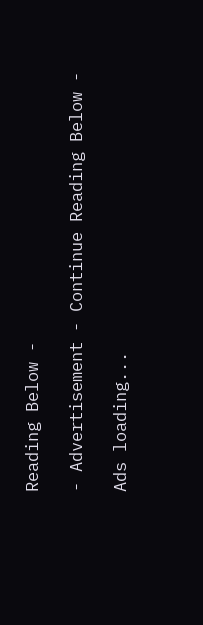Reading Below -

- Advertisement - Continue Reading Below -

Ads loading...